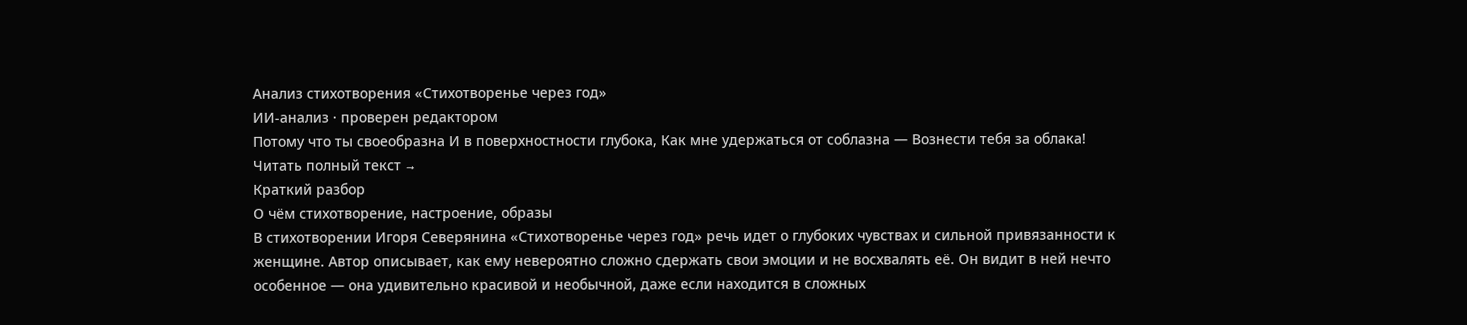Анализ стихотворения «Стихотворенье через год»
ИИ-анализ · проверен редактором
Потому что ты своеобразна И в поверхностности глубока, Как мне удержаться от соблазна — Вознести тебя за облака!
Читать полный текст →
Краткий разбор
О чём стихотворение, настроение, образы
В стихотворении Игоря Северянина «Стихотворенье через год» речь идет о глубоких чувствах и сильной привязанности к женщине. Автор описывает, как ему невероятно сложно сдержать свои эмоции и не восхвалять её. Он видит в ней нечто особенное — она удивительно красивой и необычной, даже если находится в сложных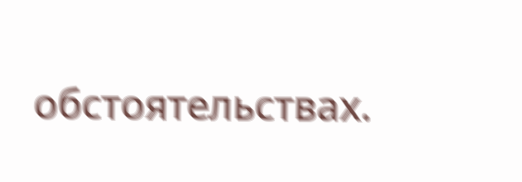обстоятельствах.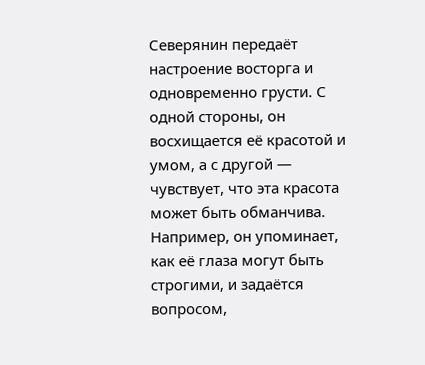Северянин передаёт настроение восторга и одновременно грусти. С одной стороны, он восхищается её красотой и умом, а с другой — чувствует, что эта красота может быть обманчива. Например, он упоминает, как её глаза могут быть строгими, и задаётся вопросом,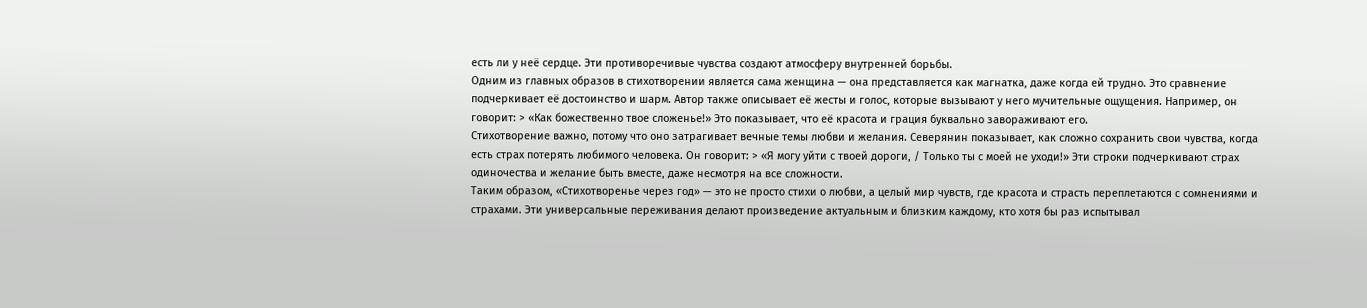есть ли у неё сердце. Эти противоречивые чувства создают атмосферу внутренней борьбы.
Одним из главных образов в стихотворении является сама женщина — она представляется как магнатка, даже когда ей трудно. Это сравнение подчеркивает её достоинство и шарм. Автор также описывает её жесты и голос, которые вызывают у него мучительные ощущения. Например, он говорит: > «Как божественно твое сложенье!» Это показывает, что её красота и грация буквально завораживают его.
Стихотворение важно, потому что оно затрагивает вечные темы любви и желания. Северянин показывает, как сложно сохранить свои чувства, когда есть страх потерять любимого человека. Он говорит: > «Я могу уйти с твоей дороги, / Только ты с моей не уходи!» Эти строки подчеркивают страх одиночества и желание быть вместе, даже несмотря на все сложности.
Таким образом, «Стихотворенье через год» — это не просто стихи о любви, а целый мир чувств, где красота и страсть переплетаются с сомнениями и страхами. Эти универсальные переживания делают произведение актуальным и близким каждому, кто хотя бы раз испытывал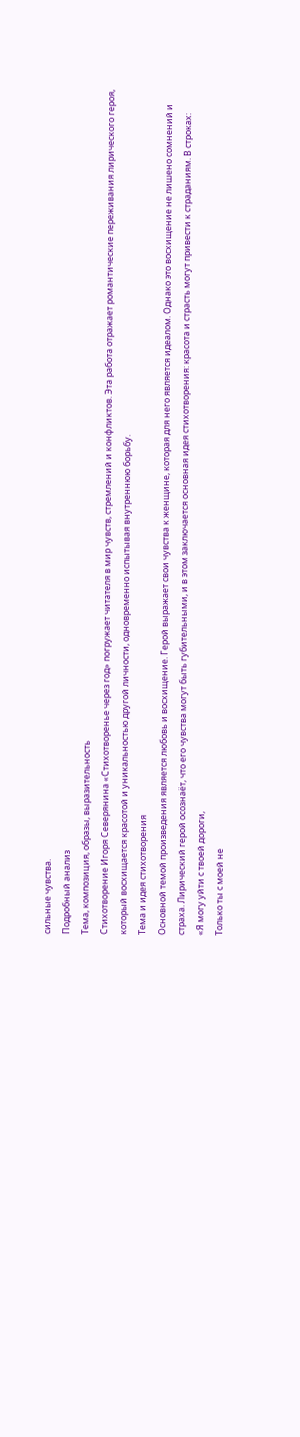сильные чувства.
Подробный анализ
Тема, композиция, образы, выразительность
Стихотворение Игоря Северянина «Стихотворенье через год» погружает читателя в мир чувств, стремлений и конфликтов. Эта работа отражает романтические переживания лирического героя, который восхищается красотой и уникальностью другой личности, одновременно испытывая внутреннюю борьбу.
Тема и идея стихотворения
Основной темой произведения является любовь и восхищение. Герой выражает свои чувства к женщине, которая для него является идеалом. Однако это восхищение не лишено сомнений и страха. Лирический герой осознаёт, что его чувства могут быть губительными, и в этом заключается основная идея стихотворения: красота и страсть могут привести к страданиям. В строках:
«Я могу уйти с твоей дороги,
Только ты с моей не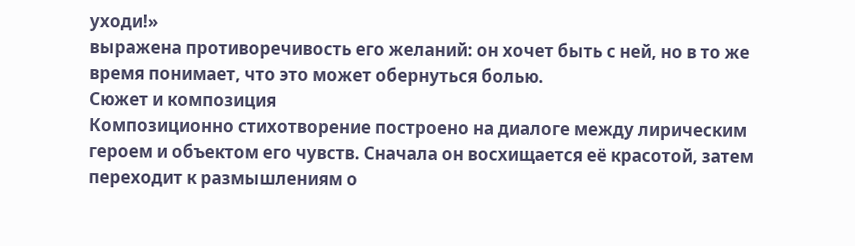уходи!»
выражена противоречивость его желаний: он хочет быть с ней, но в то же время понимает, что это может обернуться болью.
Сюжет и композиция
Композиционно стихотворение построено на диалоге между лирическим героем и объектом его чувств. Сначала он восхищается её красотой, затем переходит к размышлениям о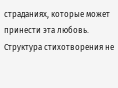страданиях, которые может принести эта любовь. Структура стихотворения не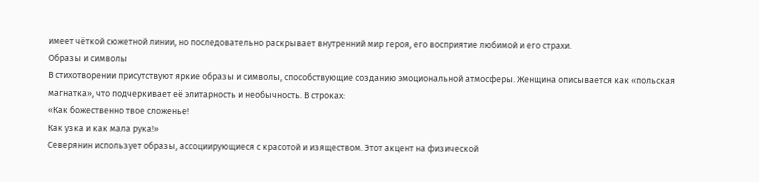имеет чёткой сюжетной линии, но последовательно раскрывает внутренний мир героя, его восприятие любимой и его страхи.
Образы и символы
В стихотворении присутствуют яркие образы и символы, способствующие созданию эмоциональной атмосферы. Женщина описывается как «польская магнатка», что подчеркивает её элитарность и необычность. В строках:
«Как божественно твое сложенье!
Как узка и как мала рука!»
Северянин использует образы, ассоциирующиеся с красотой и изяществом. Этот акцент на физической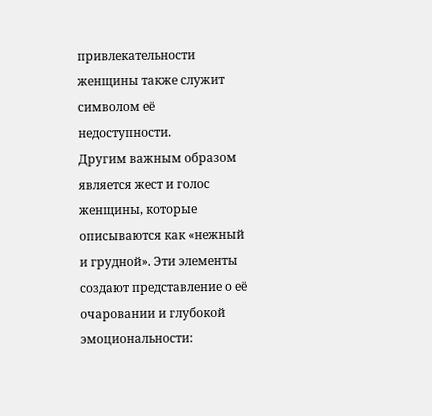привлекательности женщины также служит символом её недоступности.
Другим важным образом является жест и голос женщины, которые описываются как «нежный и грудной». Эти элементы создают представление о её очаровании и глубокой эмоциональности: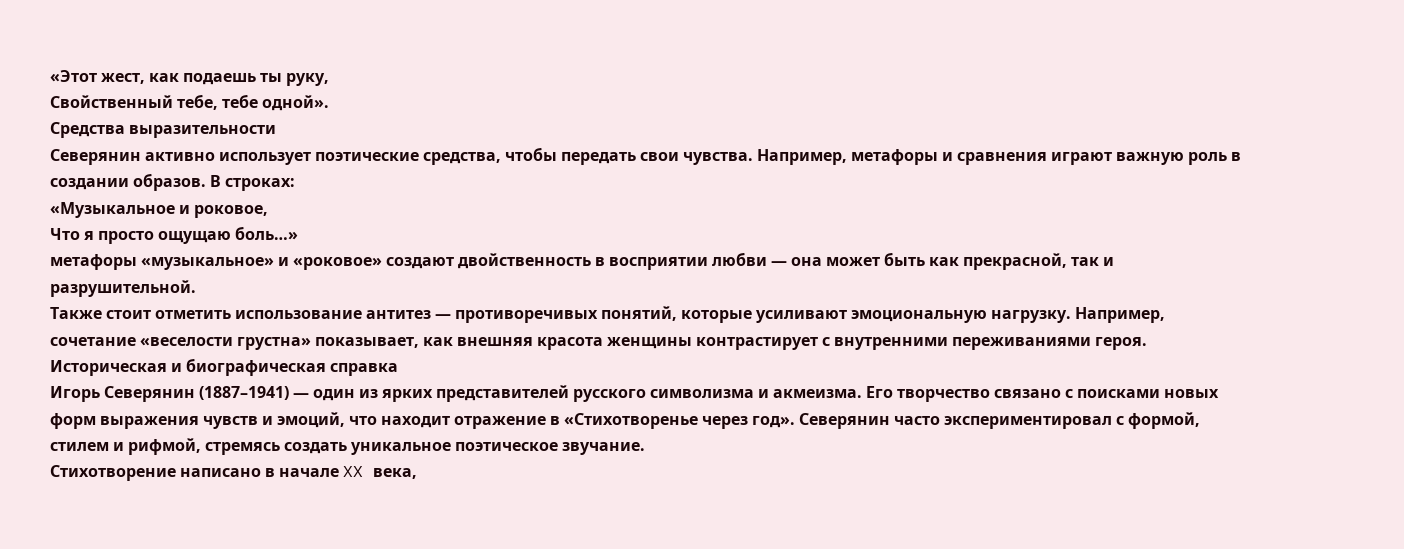«Этот жест, как подаешь ты руку,
Свойственный тебе, тебе одной».
Средства выразительности
Северянин активно использует поэтические средства, чтобы передать свои чувства. Например, метафоры и сравнения играют важную роль в создании образов. В строках:
«Музыкальное и роковое,
Что я просто ощущаю боль…»
метафоры «музыкальное» и «роковое» создают двойственность в восприятии любви — она может быть как прекрасной, так и разрушительной.
Также стоит отметить использование антитез — противоречивых понятий, которые усиливают эмоциональную нагрузку. Например, сочетание «веселости грустна» показывает, как внешняя красота женщины контрастирует с внутренними переживаниями героя.
Историческая и биографическая справка
Игорь Северянин (1887–1941) — один из ярких представителей русского символизма и акмеизма. Его творчество связано с поисками новых форм выражения чувств и эмоций, что находит отражение в «Стихотворенье через год». Северянин часто экспериментировал с формой, стилем и рифмой, стремясь создать уникальное поэтическое звучание.
Стихотворение написано в начале XX века,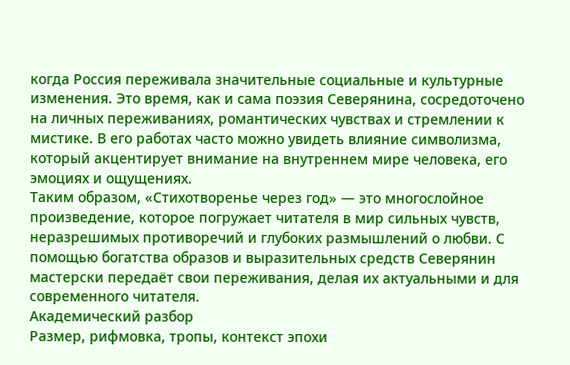когда Россия переживала значительные социальные и культурные изменения. Это время, как и сама поэзия Северянина, сосредоточено на личных переживаниях, романтических чувствах и стремлении к мистике. В его работах часто можно увидеть влияние символизма, который акцентирует внимание на внутреннем мире человека, его эмоциях и ощущениях.
Таким образом, «Стихотворенье через год» — это многослойное произведение, которое погружает читателя в мир сильных чувств, неразрешимых противоречий и глубоких размышлений о любви. С помощью богатства образов и выразительных средств Северянин мастерски передаёт свои переживания, делая их актуальными и для современного читателя.
Академический разбор
Размер, рифмовка, тропы, контекст эпохи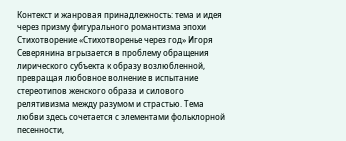Контекст и жанровая принадлежность: тема и идея через призму фигурального романтизма эпохи
Стихотворение «Стихотворенье через год» Игоря Северянина вгрызается в проблему обращения лирического субъекта к образу возлюбленной, превращая любовное волнение в испытание стереотипов женского образа и силового релятивизма между разумом и страстью. Тема любви здесь сочетается с элементами фольклорной песенности,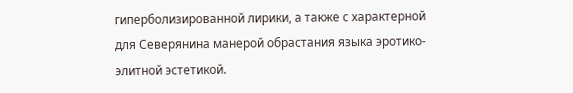гиперболизированной лирики, а также с характерной для Северянина манерой обрастания языка эротико-элитной эстетикой.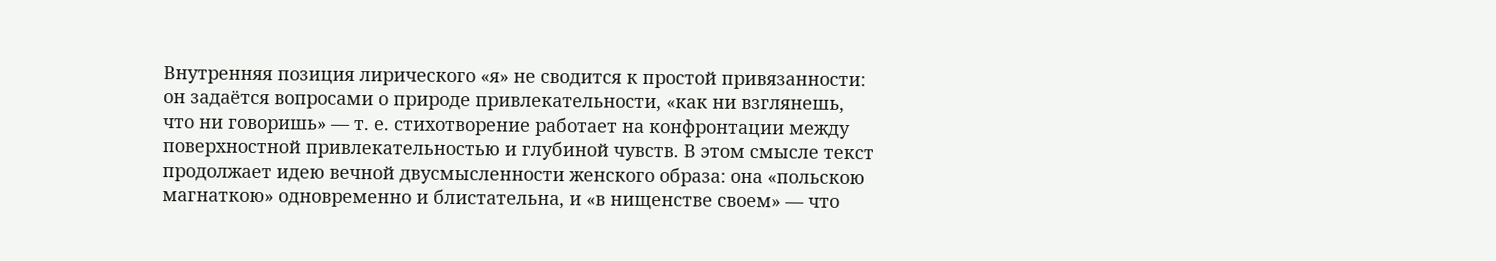Внутренняя позиция лирического «я» не сводится к простой привязанности: он задаётся вопросами о природе привлекательности, «как ни взглянешь, что ни говоришь» — т. е. стихотворение работает на конфронтации между поверхностной привлекательностью и глубиной чувств. В этом смысле текст продолжает идею вечной двусмысленности женского образа: она «польскою магнаткою» одновременно и блистательна, и «в нищенстве своем» — что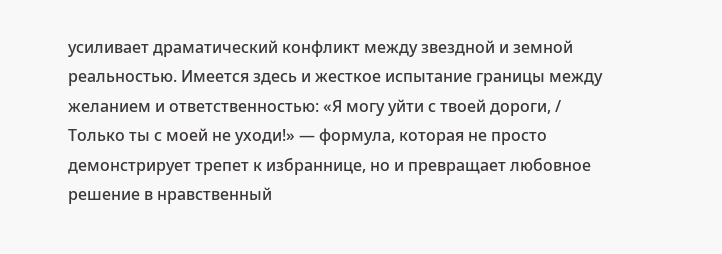усиливает драматический конфликт между звездной и земной реальностью. Имеется здесь и жесткое испытание границы между желанием и ответственностью: «Я могу уйти с твоей дороги, / Только ты с моей не уходи!» — формула, которая не просто демонстрирует трепет к избраннице, но и превращает любовное решение в нравственный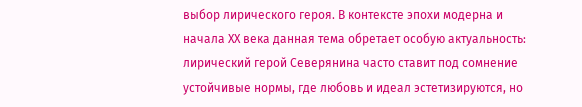выбор лирического героя. В контексте эпохи модерна и начала ХХ века данная тема обретает особую актуальность: лирический герой Северянина часто ставит под сомнение устойчивые нормы, где любовь и идеал эстетизируются, но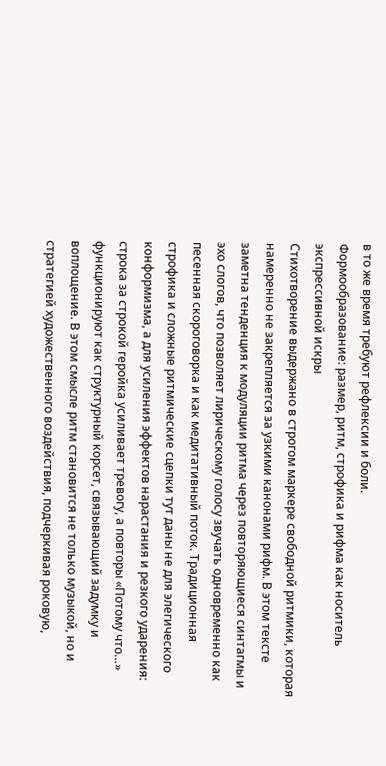в то же время требуют рефлексии и боли.
Формообразование: размер, ритм, строфика и рифма как носитель экспрессивной искры
Стихотворение выдержано в строгом маркере свободной ритмики, которая намеренно не закрепляется за узкими канонами рифм. В этом тексте заметна тенденция к модуляции ритма через повторяющиеся синтагмы и эхо слогов, что позволяет лирическому голосу звучать одновременно как песенная скороговорка и как медитативный поток. Традиционная строфика и сложные ритмические сцепки тут даны не для элегического конформизма, а для усиления эффектов нарастания и резкого ударения: строка за строкой геройка усиливает тревогу, а повторы «Потому что…» функционируют как структурный корсет, связывающий задумку и воплощение. В этом смысле ритм становится не только музыкой, но и стратегией художественного воздействия, подчеркивая роковую,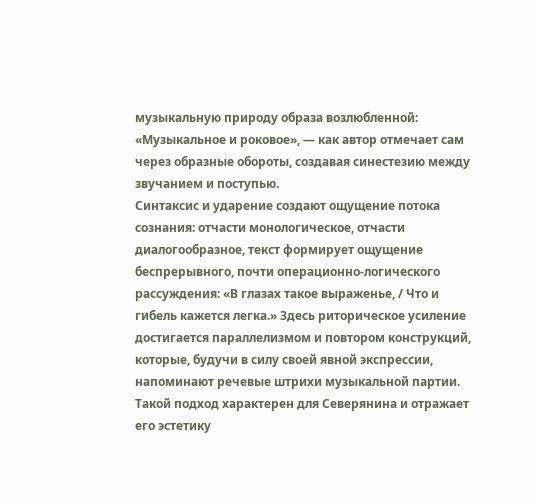музыкальную природу образа возлюбленной: «Музыкальное и роковое», — как автор отмечает сам через образные обороты, создавая синестезию между звучанием и поступью.
Синтаксис и ударение создают ощущение потока сознания: отчасти монологическое, отчасти диалогообразное, текст формирует ощущение беспрерывного, почти операционно-логического рассуждения: «В глазах такое выраженье, / Что и гибель кажется легка.» Здесь риторическое усиление достигается параллелизмом и повтором конструкций, которые, будучи в силу своей явной экспрессии, напоминают речевые штрихи музыкальной партии. Такой подход характерен для Северянина и отражает его эстетику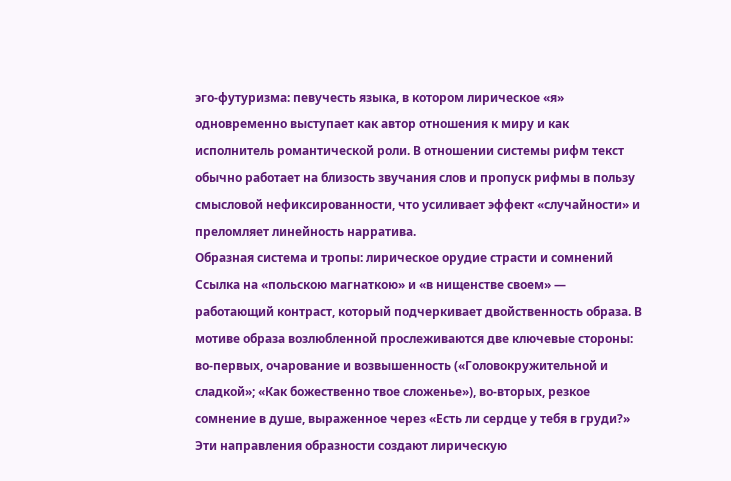эго-футуризма: певучесть языка, в котором лирическое «я» одновременно выступает как автор отношения к миру и как исполнитель романтической роли. В отношении системы рифм текст обычно работает на близость звучания слов и пропуск рифмы в пользу смысловой нефиксированности, что усиливает эффект «случайности» и преломляет линейность нарратива.
Образная система и тропы: лирическое орудие страсти и сомнений
Ссылка на «польскою магнаткою» и «в нищенстве своем» — работающий контраст, который подчеркивает двойственность образа. В мотиве образа возлюбленной прослеживаются две ключевые стороны: во-первых, очарование и возвышенность («Головокружительной и сладкой»; «Как божественно твое сложенье»), во-вторых, резкое сомнение в душе, выраженное через «Есть ли сердце у тебя в груди?» Эти направления образности создают лирическую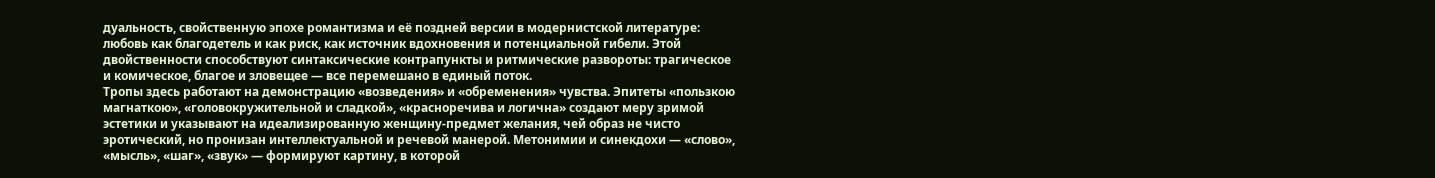дуальность, свойственную эпохе романтизма и её поздней версии в модернистской литературе: любовь как благодетель и как риск, как источник вдохновения и потенциальной гибели. Этой двойственности способствуют синтаксические контрапункты и ритмические развороты: трагическое и комическое, благое и зловещее — все перемешано в единый поток.
Тропы здесь работают на демонстрацию «возведения» и «обременения» чувства. Эпитеты «пользкою магнаткою», «головокружительной и сладкой», «красноречива и логична» создают меру зримой эстетики и указывают на идеализированную женщину-предмет желания, чей образ не чисто эротический, но пронизан интеллектуальной и речевой манерой. Метонимии и синекдохи — «слово», «мысль», «шаг», «звук» — формируют картину, в которой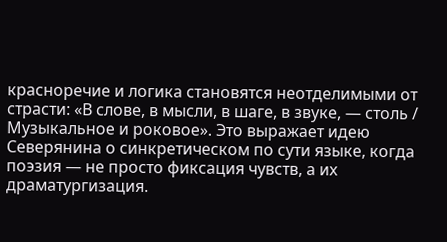красноречие и логика становятся неотделимыми от страсти: «В слове, в мысли, в шаге, в звуке, — столь / Музыкальное и роковое». Это выражает идею Северянина о синкретическом по сути языке, когда поэзия — не просто фиксация чувств, а их драматургизация.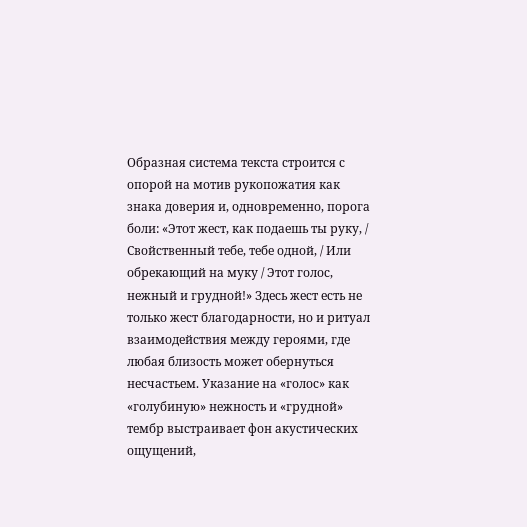Образная система текста строится с опорой на мотив рукопожатия как знака доверия и, одновременно, порога боли: «Этот жест, как подаешь ты руку, / Свойственный тебе, тебе одной, / Или обрекающий на муку / Этот голос, нежный и грудной!» Здесь жест есть не только жест благодарности, но и ритуал взаимодействия между героями, где любая близость может обернуться несчастьем. Указание на «голос» как «голубиную» нежность и «грудной» тембр выстраивает фон акустических ощущений,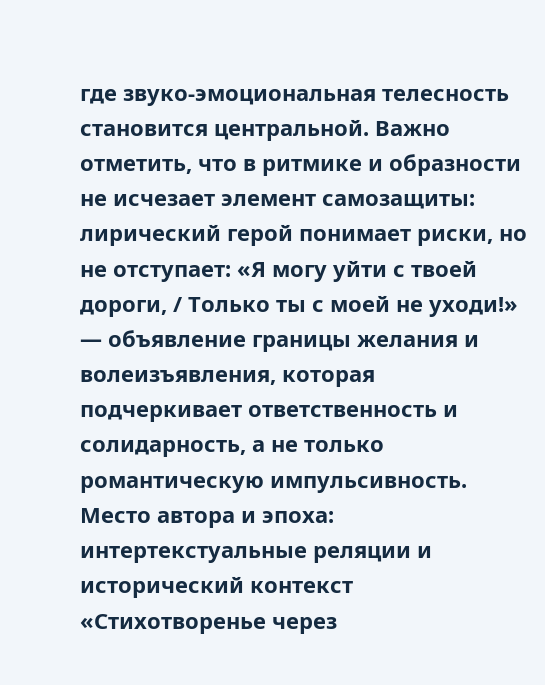где звуко-эмоциональная телесность становится центральной. Важно отметить, что в ритмике и образности не исчезает элемент самозащиты: лирический герой понимает риски, но не отступает: «Я могу уйти с твоей дороги, / Только ты с моей не уходи!» — объявление границы желания и волеизъявления, которая подчеркивает ответственность и солидарность, а не только романтическую импульсивность.
Место автора и эпоха: интертекстуальные реляции и исторический контекст
«Стихотворенье через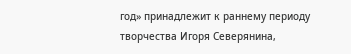год» принадлежит к раннему периоду творчества Игоря Северянина,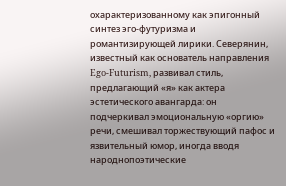охарактеризованному как эпигонный синтез эго-футуризма и романтизирующей лирики. Северянин, известный как основатель направления Ego-Futurism, развивал стиль, предлагающий «я» как актера эстетического авангарда: он подчеркивал эмоциональную «оргию» речи, смешивал торжествующий пафос и язвительный юмор, иногда вводя народнопоэтические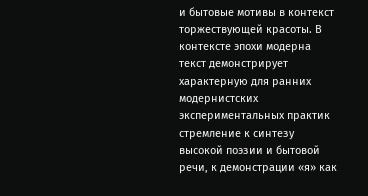и бытовые мотивы в контекст торжествующей красоты. В контексте эпохи модерна текст демонстрирует характерную для ранних модернистских экспериментальных практик стремление к синтезу высокой поэзии и бытовой речи, к демонстрации «я» как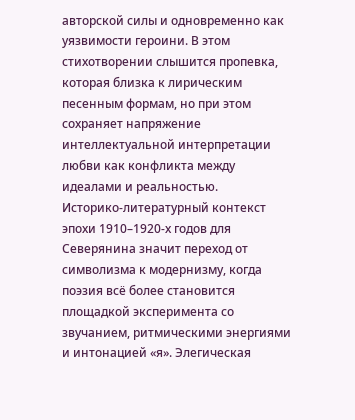авторской силы и одновременно как уязвимости героини. В этом стихотворении слышится пропевка, которая близка к лирическим песенным формам, но при этом сохраняет напряжение интеллектуальной интерпретации любви как конфликта между идеалами и реальностью.
Историко-литературный контекст эпохи 1910–1920-х годов для Северянина значит переход от символизма к модернизму, когда поэзия всё более становится площадкой эксперимента со звучанием, ритмическими энергиями и интонацией «я». Элегическая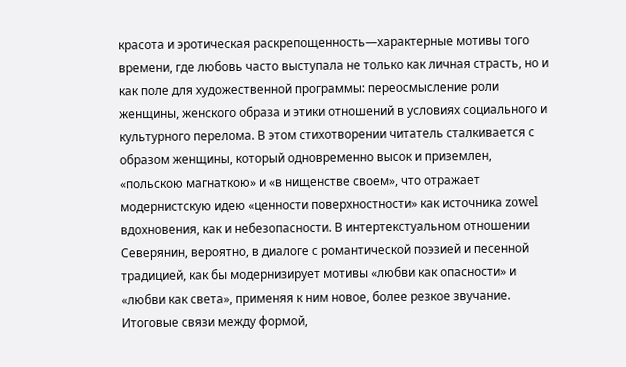красота и эротическая раскрепощенность—характерные мотивы того времени, где любовь часто выступала не только как личная страсть, но и как поле для художественной программы: переосмысление роли женщины, женского образа и этики отношений в условиях социального и культурного перелома. В этом стихотворении читатель сталкивается с образом женщины, который одновременно высок и приземлен, «польскою магнаткою» и «в нищенстве своем», что отражает модернистскую идею «ценности поверхностности» как источника zowel вдохновения, как и небезопасности. В интертекстуальном отношении Северянин, вероятно, в диалоге с романтической поэзией и песенной традицией, как бы модернизирует мотивы «любви как опасности» и «любви как света», применяя к ним новое, более резкое звучание.
Итоговые связи между формой,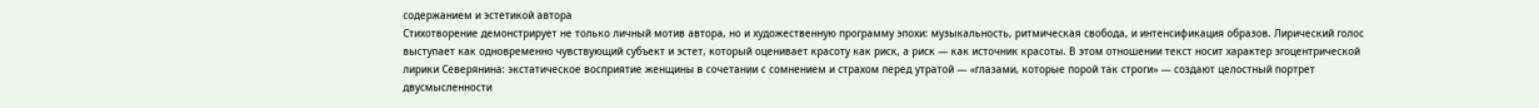содержанием и эстетикой автора
Стихотворение демонстрирует не только личный мотив автора, но и художественную программу эпохи: музыкальность, ритмическая свобода, и интенсификация образов. Лирический голос выступает как одновременно чувствующий субъект и эстет, который оценивает красоту как риск, а риск — как источник красоты. В этом отношении текст носит характер эгоцентрической лирики Северянина: экстатическое восприятие женщины в сочетании с сомнением и страхом перед утратой — «глазами, которые порой так строги» — создают целостный портрет двусмысленности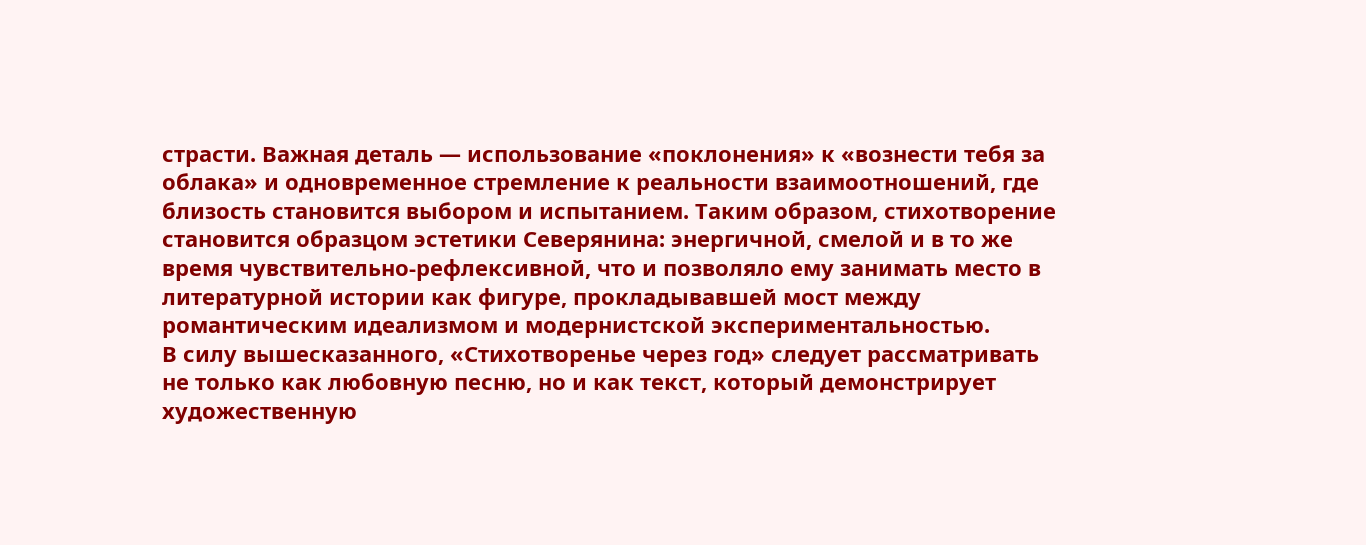страсти. Важная деталь — использование «поклонения» к «вознести тебя за облака» и одновременное стремление к реальности взаимоотношений, где близость становится выбором и испытанием. Таким образом, стихотворение становится образцом эстетики Северянина: энергичной, смелой и в то же время чувствительно-рефлексивной, что и позволяло ему занимать место в литературной истории как фигуре, прокладывавшей мост между романтическим идеализмом и модернистской экспериментальностью.
В силу вышесказанного, «Стихотворенье через год» следует рассматривать не только как любовную песню, но и как текст, который демонстрирует художественную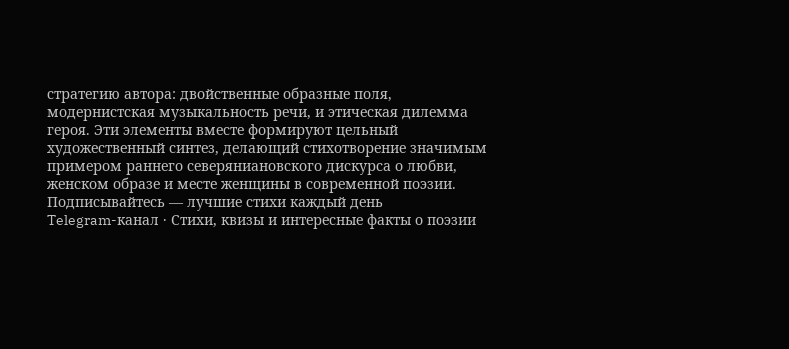стратегию автора: двойственные образные поля, модернистская музыкальность речи, и этическая дилемма героя. Эти элементы вместе формируют цельный художественный синтез, делающий стихотворение значимым примером раннего северяниановского дискурса о любви, женском образе и месте женщины в современной поэзии.
Подписывайтесь — лучшие стихи каждый день
Telegram-канал · Стихи, квизы и интересные факты о поэзии